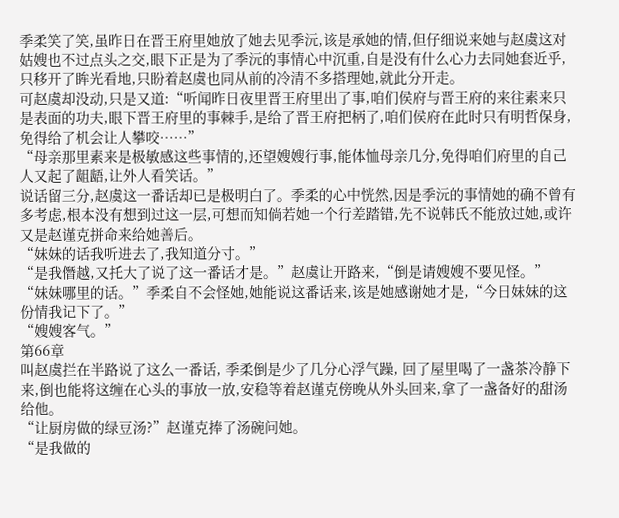季柔笑了笑,虽昨日在晋王府里她放了她去见季沅,该是承她的情,但仔细说来她与赵虞这对姑嫂也不过点头之交,眼下正是为了季沅的事情心中沉重,自是没有什么心力去同她套近乎,只移开了眸光看地,只盼着赵虞也同从前的冷清不多搭理她,就此分开走。
可赵虞却没动,只是又道:“听闻昨日夜里晋王府里出了事,咱们侯府与晋王府的来往素来只是表面的功夫,眼下晋王府里的事棘手,是给了晋王府把柄了,咱们侯府在此时只有明哲保身,免得给了机会让人攀咬……”
“母亲那里素来是极敏感这些事情的,还望嫂嫂行事,能体恤母亲几分,免得咱们府里的自己人又起了龃龉,让外人看笑话。”
说话留三分,赵虞这一番话却已是极明白了。季柔的心中恍然,因是季沅的事情她的确不曾有多考虑,根本没有想到过这一层,可想而知倘若她一个行差踏错,先不说韩氏不能放过她,或许又是赵谨克拼命来给她善后。
“妹妹的话我听进去了,我知道分寸。”
“是我僭越,又托大了说了这一番话才是。”赵虞让开路来,“倒是请嫂嫂不要见怪。”
“妹妹哪里的话。”季柔自不会怪她,她能说这番话来,该是她感谢她才是,“今日妹妹的这份情我记下了。”
“嫂嫂客气。”
第66章
叫赵虞拦在半路说了这么一番话, 季柔倒是少了几分心浮气躁, 回了屋里喝了一盏茶冷静下来,倒也能将这缠在心头的事放一放,安稳等着赵谨克傍晚从外头回来,拿了一盏备好的甜汤给他。
“让厨房做的绿豆汤?”赵谨克捧了汤碗问她。
“是我做的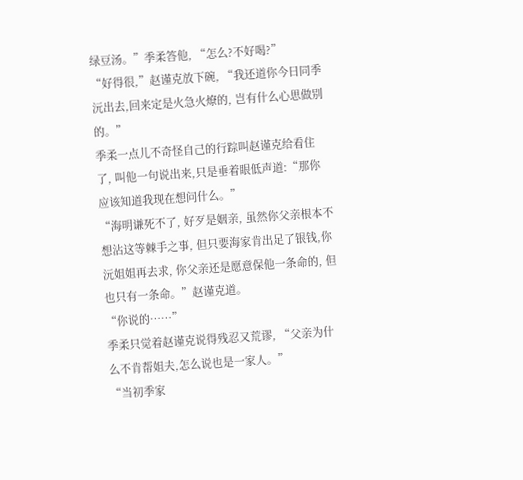绿豆汤。”季柔答他, “怎么?不好喝?”
“好得很,”赵谨克放下碗, “我还道你今日同季沅出去,回来定是火急火燎的, 岂有什么心思做别的。”
季柔一点儿不奇怪自己的行踪叫赵谨克给看住了, 叫他一句说出来,只是垂着眼低声道:“那你应该知道我现在想问什么。”
“海明谦死不了, 好歹是姻亲, 虽然你父亲根本不想沾这等棘手之事, 但只要海家肯出足了银钱,你沅姐姐再去求, 你父亲还是愿意保他一条命的, 但也只有一条命。”赵谨克道。
“你说的……”
季柔只觉着赵谨克说得残忍又荒谬, “父亲为什么不肯帮姐夫,怎么说也是一家人。”
“当初季家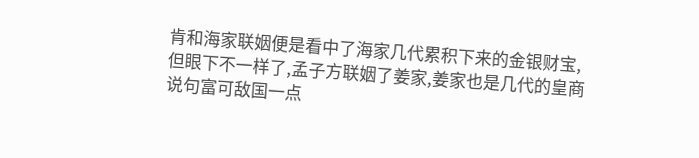肯和海家联姻便是看中了海家几代累积下来的金银财宝, 但眼下不一样了,孟子方联姻了姜家,姜家也是几代的皇商说句富可敌国一点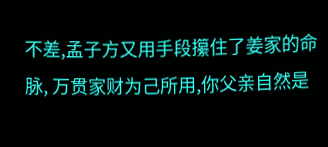不差,孟子方又用手段攥住了姜家的命脉, 万贯家财为己所用,你父亲自然是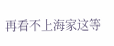再看不上海家这等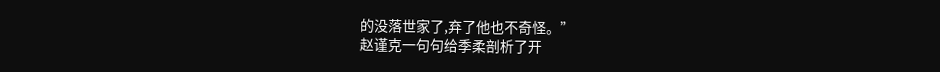的没落世家了,弃了他也不奇怪。”
赵谨克一句句给季柔剖析了开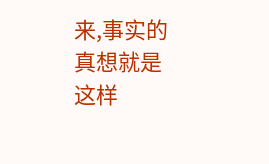来,事实的真想就是这样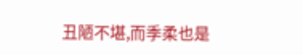丑陋不堪,而季柔也是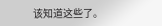该知道这些了。